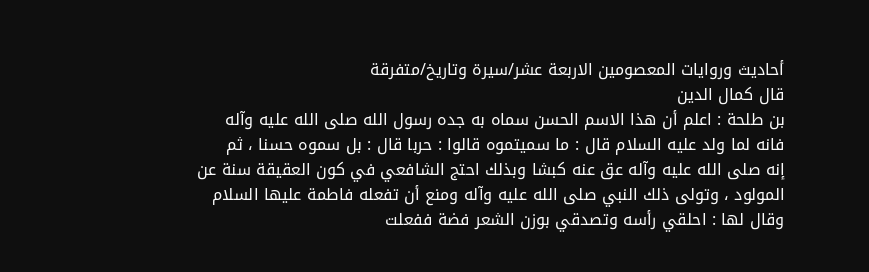أحاديث وروايات المعصومين الاربعة عشر/سيرة وتاريخ/متفرقة
قال كمال الدين
بن طلحة : اعلم أن هذا الاسم الحسن سماه به جده رسول الله صلى الله عليه وآله
فانه لما ولد عليه السلام قال : ما سميتموه قالوا : حربا قال : بل سموه حسنا ، ثم
إنه صلى الله عليه وآله عق عنه كبشا وبذلك احتج الشافعي في كون العقيقة سنة عن
المولود ، وتولى ذلك النبي صلى الله عليه وآله ومنع أن تفعله فاطمة عليها السلام
وقال لها : احلقي رأسه وتصدقي بوزن الشعر فضة ففعلت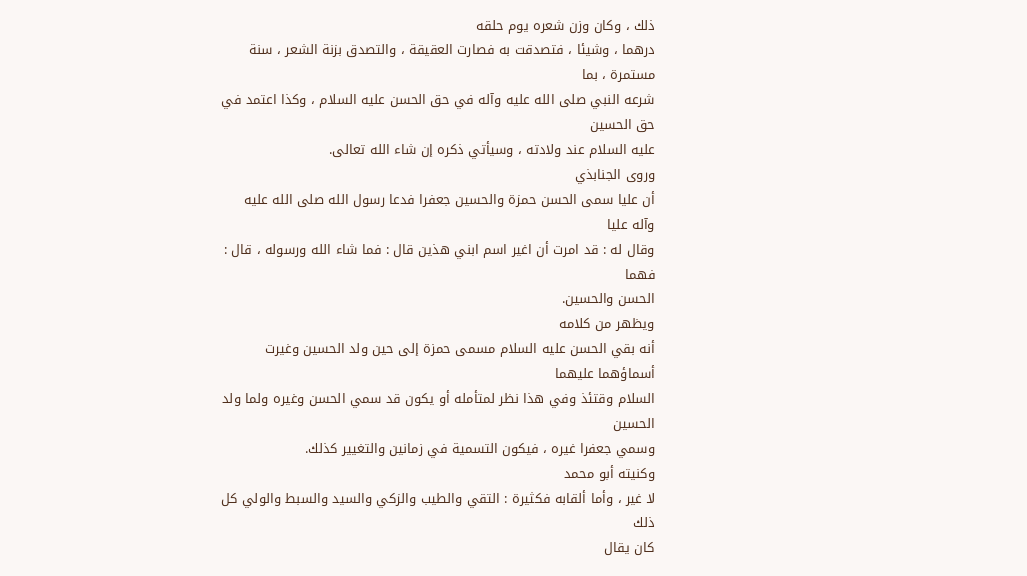ذلك ، وكان وزن شعره يوم حلقه
درهما ، وشيئا ، فتصدقت به فصارت العقيقة ، والتصدق بزنة الشعر ، سنة مستمرة ، بما
شرعه النبي صلى الله عليه وآله في حق الحسن عليه السلام ، وكذا اعتمد في حق الحسين
عليه السلام عند ولادته ، وسيأتي ذكره إن شاء الله تعالى.
وروى الجنابذي
أن عليا سمى الحسن حمزة والحسين جعفرا فدعا رسول الله صلى الله عليه وآله عليا
وقال له : قد امرت أن اغير اسم ابني هذين قال : فما شاء الله ورسوله ، قال : فهما
الحسن والحسين.
ويظهر من كلامه
أنه بقي الحسن عليه السلام مسمى حمزة إلى حين ولد الحسين وغيرت أسماؤهما عليهما
السلام وقتئذ وفي هذا نظر لمتأمله أو يكون قد سمي الحسن وغيره ولما ولد الحسين
وسمي جعفرا غيره ، فيكون التسمية في زمانين والتغيير كذلك.
وكنيته أبو محمد
لا غير ، وأما ألقابه فكثيرة : التقي والطيب والزكي والسيد والسبط والولي كل ذلك
كان يقال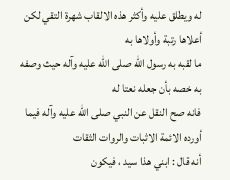له ويطلق عليه وأكثر هذه الالقاب شهرة التقي لكن أعلاها رتبة وأولاها به
ما لقبه به رسول الله صلى الله عليه وآله حيث وصفه به خصه بأن جعله نعتا له
فانه صح النقل عن النبي صلى الله عليه وآله فيما أورده الائمة الاثبات والروات الثقات
أنه قال : ابني هذا سيد ، فيكون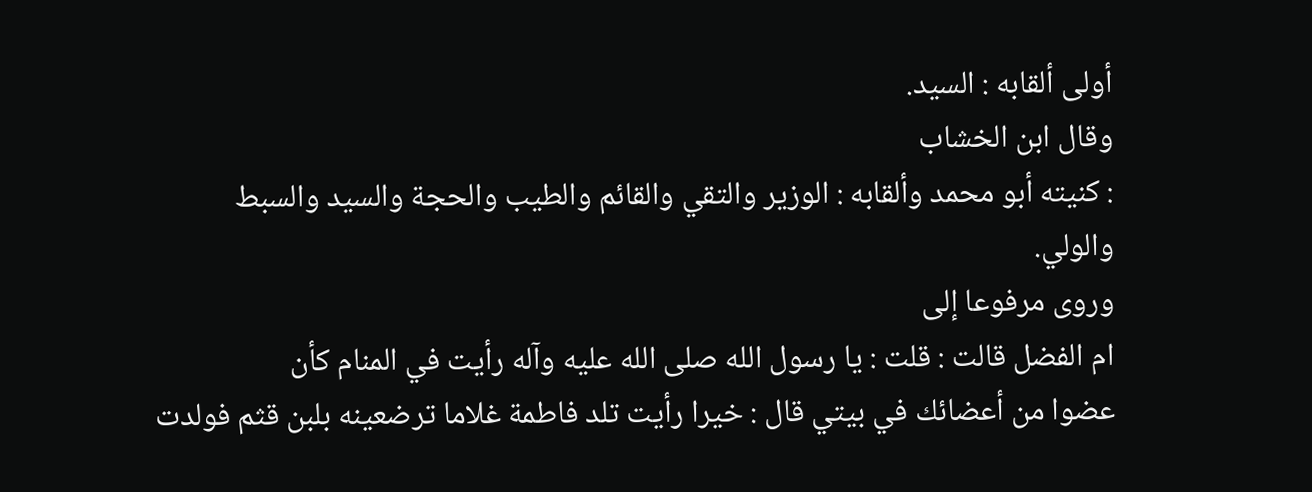أولى ألقابه : السيد.
وقال ابن الخشاب
: كنيته أبو محمد وألقابه : الوزير والتقي والقائم والطيب والحجة والسيد والسبط
والولي.
وروى مرفوعا إلى
ام الفضل قالت : قلت : يا رسول الله صلى الله عليه وآله رأيت في المنام كأن
عضوا من أعضائك في بيتي قال : خيرا رأيت تلد فاطمة غلاما ترضعينه بلبن قثم فولدت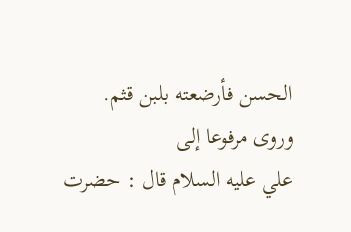الحسن فأرضعته بلبن قثم.
وروى مرفوعا إلى
علي عليه السلام قال : حضرت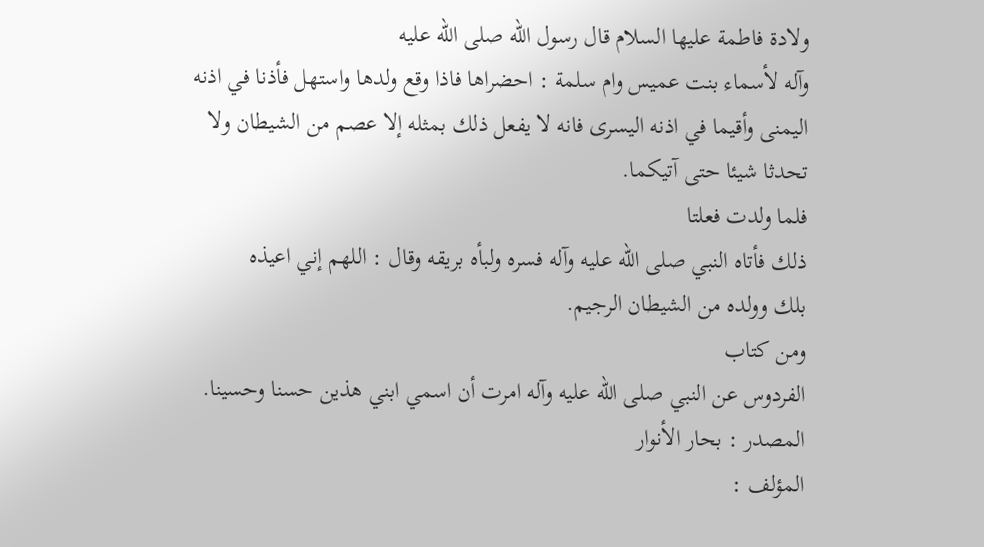ولادة فاطمة عليها السلام قال رسول الله صلى الله عليه
وآله لأسماء بنت عميس وام سلمة : احضراها فاذا وقع ولدها واستهل فأذنا في اذنه
اليمنى وأقيما في اذنه اليسرى فانه لا يفعل ذلك بمثله إلا عصم من الشيطان ولا
تحدثا شيئا حتى آتيكما.
فلما ولدت فعلتا
ذلك فأتاه النبي صلى الله عليه وآله فسره ولبأه بريقه وقال : اللهم إني اعيذه
بلك وولده من الشيطان الرجيم.
ومن كتاب
الفردوس عن النبي صلى الله عليه وآله امرت أن اسمي ابني هذين حسنا وحسينا.
المصدر : بحار الأنوار
المؤلف :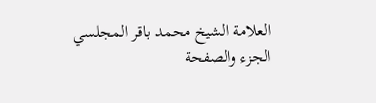العلامة الشيخ محمد باقر المجلسي
الجزء والصفحة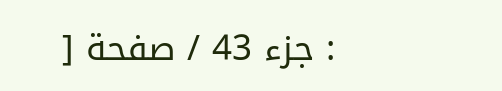: جزء 43 / صفحة [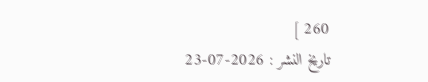260 ]
تاريخ النشر : 2026-07-23